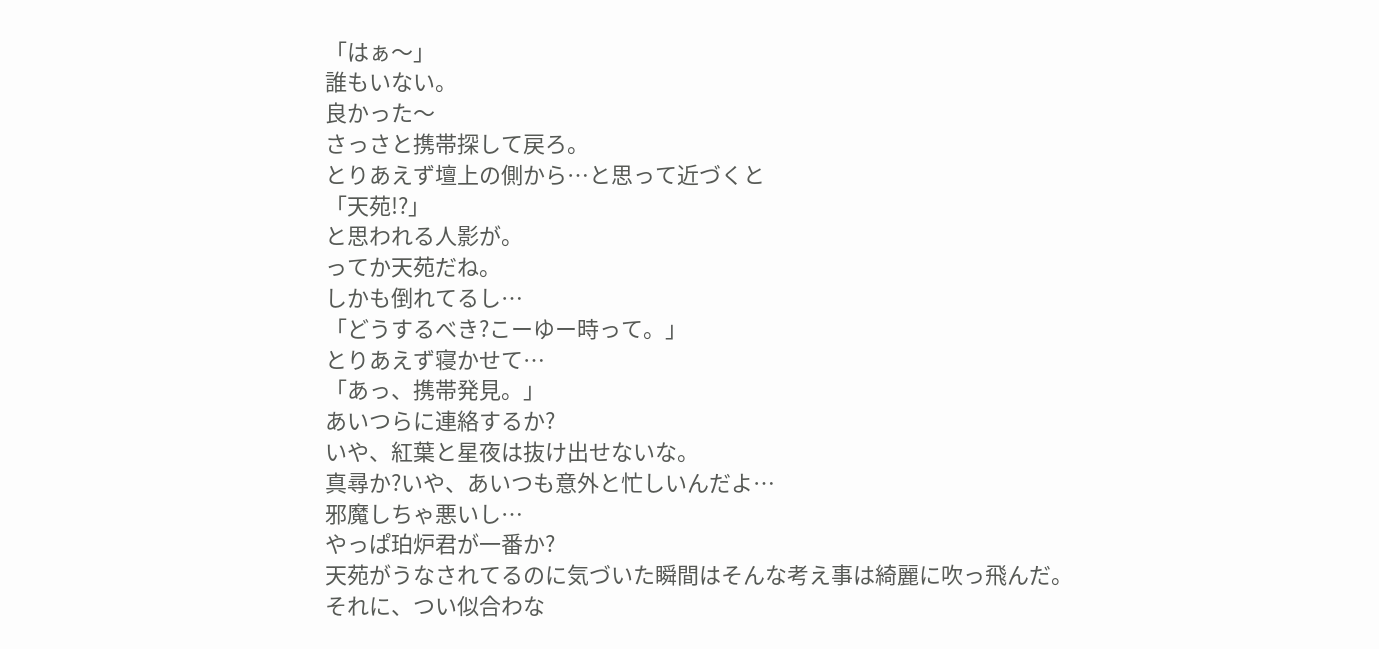「はぁ〜」
誰もいない。
良かった〜
さっさと携帯探して戻ろ。
とりあえず壇上の側から…と思って近づくと
「天苑!?」
と思われる人影が。
ってか天苑だね。
しかも倒れてるし…
「どうするべき?こーゆー時って。」
とりあえず寝かせて…
「あっ、携帯発見。」
あいつらに連絡するか?
いや、紅葉と星夜は抜け出せないな。
真尋か?いや、あいつも意外と忙しいんだよ…
邪魔しちゃ悪いし…
やっぱ珀炉君が一番か?
天苑がうなされてるのに気づいた瞬間はそんな考え事は綺麗に吹っ飛んだ。
それに、つい似合わな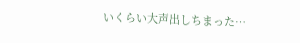いくらい大声出しちまった…